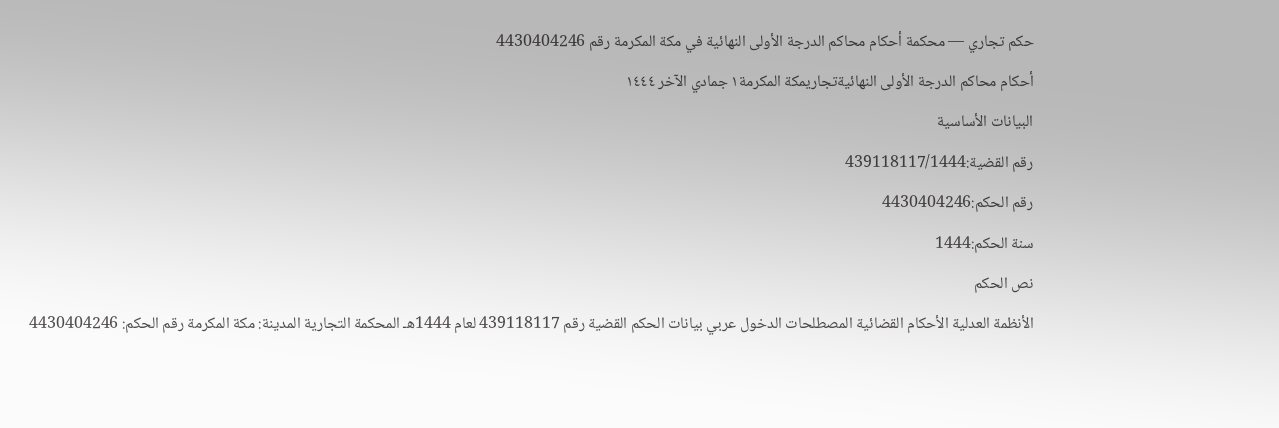حكم تجاري — محكمة أحكام محاكم الدرجة الأولى النهائية في مكة المكرمة رقم 4430404246
أحكام محاكم الدرجة الأولى النهائيةتجاريمكة المكرمة١ جمادي الآخر ١٤٤٤
البيانات الأساسية
رقم القضية:439118117/1444
رقم الحكم:4430404246
سنة الحكم:1444
نص الحكم
الأنظمة العدلية الأحكام القضائية المصطلحات الدخول عربي بيانات الحكم القضية رقم 439118117 لعام 1444هـ المحكمة التجارية المدينة: مكة المكرمة رقم الحكم: 4430404246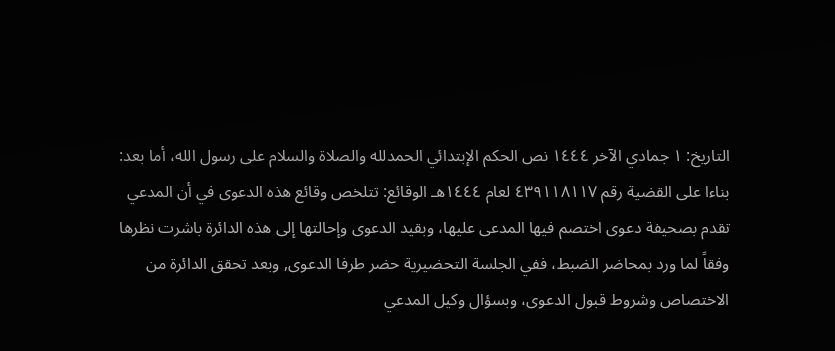التاريخ: ١ جمادي الآخر ١٤٤٤ نص الحكم الإبتدائي الحمدلله والصلاة والسلام على رسول الله، أما بعد: بناءا على القضية رقم ٤٣٩١١٨١١٧ لعام ١٤٤٤هـ الوقائع: تتلخص وقائع هذه الدعوى في أن المدعي تقدم بصحيفة دعوى اختصم فيها المدعى عليها، وبقيد الدعوى وإحالتها إلى هذه الدائرة باشرت نظرها وفقاً لما ورد بمحاضر الضبط، ففي الجلسة التحضيرية حضر طرفا الدعوى, وبعد تحقق الدائرة من الاختصاص وشروط قبول الدعوى، وبسؤال وكيل المدعي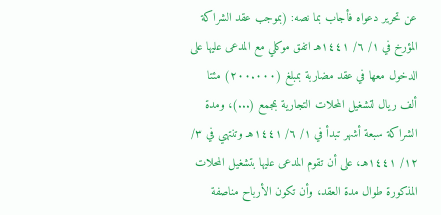عن تحرير دعواه فأجاب بما نصه: (بموجب عقد الشراكة المؤرخ في ١/ ٦/ ١٤٤١هـ اتفق موكلي مع المدعى عليها على الدخول معها في عقد مضاربة بمبلغ (٢٠٠.٠٠٠) مئتا ألف ريال لتشغيل المحلات التجارية بمجمع (...)، ومدة الشراكة سبعة أشهر تبدأ في ١/ ٦/ ١٤٤١هـ وتنتهي في ٣/ ١٢/ ١٤٤١هـ، على أن تقوم المدعى عليها بتشغيل المحلات المذكورة طوال مدة العقد، وأن تكون الأرباح مناصفة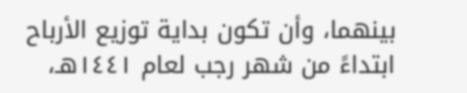بينهما، وأن تكون بداية توزيع الأرباح ابتداءً من شهر رجب لعام ١٤٤١هـ،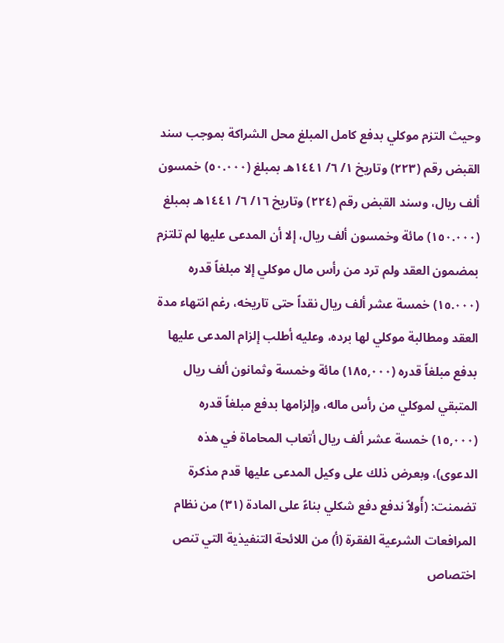وحيث التزم موكلي بدفع كامل المبلغ محل الشراكة بموجب سند القبض رقم (٢٢٣) وتاريخ ١/ ٦/ ١٤٤١هـ بمبلغ (٥٠.٠٠٠) خمسون ألف ريال، وسند القبض رقم (٢٢٤) وتاريخ ١٦/ ٦/ ١٤٤١هـ بمبلغ (١٥٠.٠٠٠) مائة وخمسون ألف ريال، إلا أن المدعى عليها لم تلتزم بمضمون العقد ولم ترد من رأس مال موكلي إلا مبلغاً قدره (١٥.٠٠٠) خمسة عشر ألف ريال نقداً حتى تاريخه، رغم انتهاء مدة العقد ومطالبة موكلي لها برده، وعليه أطلب إلزام المدعى عليها بدفع مبلغاً قدره (١٨٥,٠٠٠) مائة وخمسة وثمانون ألف ريال المتبقي لموكلي من رأس ماله، وإلزامها بدفع مبلغاً قدره (١٥,٠٠٠) خمسة عشر ألف ريال أتعاب المحاماة في هذه الدعوى)، وبعرض ذلك على وكيل المدعى عليها قدم مذكرة تضمنت: (أًولاً ندفع دفع شكلي بناءً على المادة (٣١) من نظام المرافعات الشرعية الفقرة (أ) من اللائحة التنفيذية التي تنص اختصاص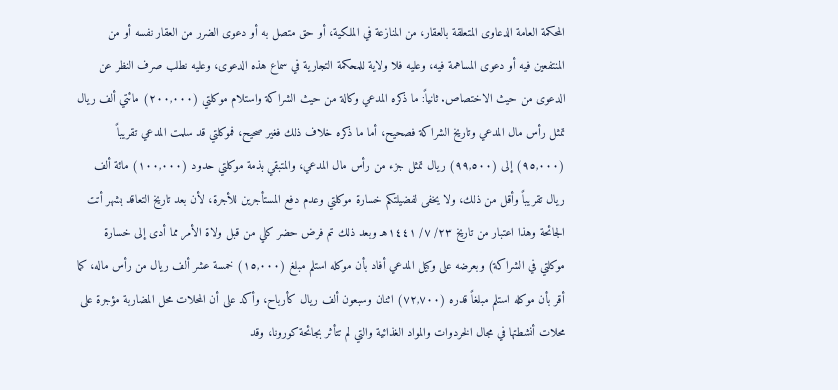المحكمة العامة الدعاوى المتعلقة بالعقار، من المنازعة في الملكية، أو حق متصل به أو دعوى الضرر من العقار نفسه أو من المنتفعين فيه أو دعوى المساهمة فيه، وعليه فلا ولاية للمحكمة التجارية في سماع هذه الدعوى، وعليه نطلب صرف النظر عن الدعوى من حيث الاختصاص. ثانياً: ما ذكره المدعي وكالة من حيث الشراكة واستلام موكلتي (٢٠٠,٠٠٠) مائتي ألف ريال تمثل رأس مال المدعي وتاريخ الشراكة فصحيح، أما ما ذكره خلاف ذلك فغير صحيح، فموكلتي قد سلمت المدعي تقريباً (٩٥,٠٠٠) إلى (٩٩,٥٠٠) ريال تمثل جزء من رأس مال المدعي، والمتبقي بذمة موكلتي حدود (١٠٠,٠٠٠) مائة ألف ريال تقريباً وأقل من ذلك، ولا يخفى لفضيلتكم خسارة موكلتي وعدم دفع المستأجرين للأجرة، لأن بعد تاريخ التعاقد بشهر أتت الجائحة وهذا اعتبار من تاريخ ٢٣/ ٧/ ١٤٤١هـ وبعد ذلك تم فرض حضر كلي من قبل ولاة الأمر مما أدى إلى خسارة موكلتي في الشراكة) وبعرضه على وكيل المدعي أفاد بأن موكله استلم مبلغ (١٥,٠٠٠) خمسة عشر ألف ريال من رأس ماله، كما أقر بأن موكله استلم مبلغاً قدره (٧٢,٧٠٠) اثنان وسبعون ألف ريال كأرباح، وأكد على أن المحلات محل المضاربة مؤجرة على محلات أنشطتها في مجال الخردوات والمواد الغذائية والتي لم تتأثر بجائحة كورونا، وقد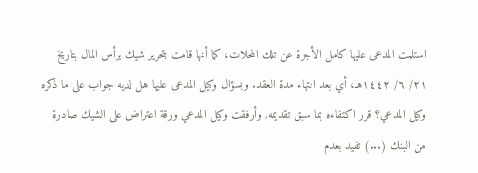استلمت المدعى عليها كامل الأجرة عن تلك المحلات، كما أنها قامت بتحرير شيك برأس المال بتاريخ ٢١/ ٦/ ١٤٤٢هـ، أي بعد انتهاء مدة العقد. وبسؤال وكيل المدعى عليها هل لديه جواب على ما ذكره وكيل المدعي؟ قرر اكتفاءه بما سبق تقديمه, وأرفقت وكيل المدعي ورقة اعتراض على الشيك صادرة من البنك (...) تفيد بعدم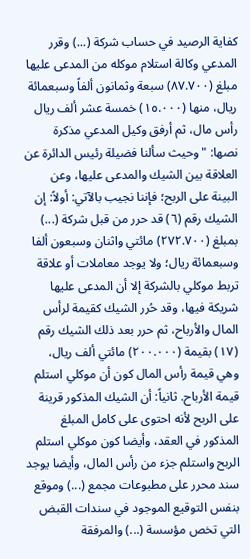كفاية الرصيد في حساب شركة (...) وقرر المدعي وكالة استلام موكله من المدعى عليها مبلغ (٨٧.٧٠٠) سبعة وثمانون ألفاً وسبعمائة ريال، منها (١٥.٠٠٠) خمسة عشر ألف ريال رأس مال، ثم أرفق وكيل المدعي مذكرة نصها: "وحيث سألنا فضيلة رئيس الدائرة عن العلاقة بين الشيك والمدعى عليها، وعن البينة على الربح؛ فإننا نجيب بالآتي: أولاً: إن الشيك رقم (٦) قد حرر من قبل شركة (...) بمبلغ (٢٧٢.٧٠٠) مائتي واثنان وسبعون ألفا وسبعمائة ريال؛ ولا يوجد معاملات أو علاقة تربط موكلي بالشركة إلا أن المدعى عليها شريكة فيها، وقد حُرر الشيك كقيمة لرأس المال والأرباح، ثم حرر بعد ذلك الشيك رقم (١٧) بقيمة (٢٠٠.٠٠٠) مائتي ألف ريال، وهي قيمة رأس المال كون أن موكلي استلم قيمة الأرباح. ثانياً: أن الشيك المذكور قرينة على الربح لأنه احتوى على كامل المبلغ المذكور في العقد، وأيضا كون موكلي استلم الربح واستلم جزء من رأس المال، وأيضا يوجد سند محرر على مطبوعات مجمع (...) وموقع بنفس التوقيع الموجود في سندات القبض التي تخص مؤسسة (...) والمرفقة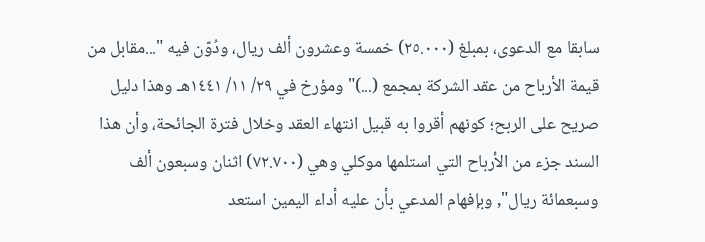سابقا مع الدعوى، بمبلغ (٢٥.٠٠٠) خمسة وعشرون ألف ريال، ودُوّن فيه "...مقابل من قيمة الأرباح من عقد الشركة بمجمع (...)" ومؤرخ في ٢٩/ ١١/ ١٤٤١هـ وهذا دليل صريح على الربح؛ كونهم أقروا به قبيل انتهاء العقد وخلال فترة الجائحة، وأن هذا السند جزء من الأرباح التي استلمها موكلي وهي (٧٢.٧٠٠) اثنان وسبعون ألف وسبعمائة ريال", وبإفهام المدعي بأن عليه أداء اليمين استعد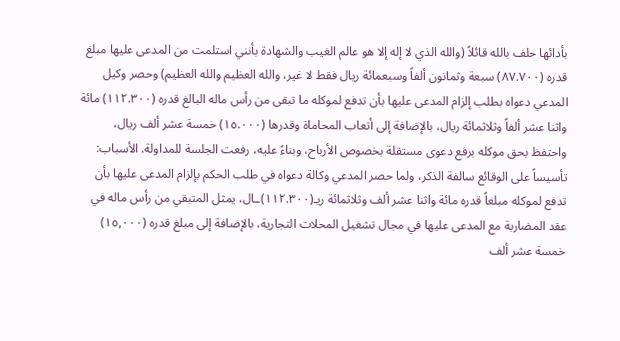بأدائها حلف بالله قائلاً (والله الذي لا إله إلا هو عالم الغيب والشهادة بأنني استلمت من المدعى عليها مبلغ قدره (٨٧.٧٠٠) سبعة وثمانون ألفاً وسبعمائة ريال فقط لا غير، والله العظيم والله العظيم) وحصر وكيل المدعي دعواه بطلب إلزام المدعى عليها بأن تدفع لموكله ما تبقى من رأس ماله البالغ قدره (١١٢.٣٠٠) مائة واثنا عشر ألفاً وثلاثمائة ريال، بالإضافة إلى أتعاب المحاماة وقدرها (١٥.٠٠٠) خمسة عشر ألف ريال، واحتفظ بحق موكله برفع دعوى مستقلة بخصوص الأرباح، وبناءً عليه، رفعت الجلسة للمداولة. الأسباب: تأسيساً على الوقائع سالفة الذكر، ولما حصر المدعي وكالة دعواه في طلب الحكم بإلزام المدعى عليها بأن تدفع لموكله مبلغاً قدره مائة واثنا عشر ألف وثلاثمائة ريـ(١١٢.٣٠٠)ـال، يمثل المتبقي من رأس ماله في عقد المضاربة مع المدعى عليها في مجال تشغيل المحلات التجارية، بالإضافة إلى مبلغ قدره (١٥,٠٠٠) خمسة عشر ألف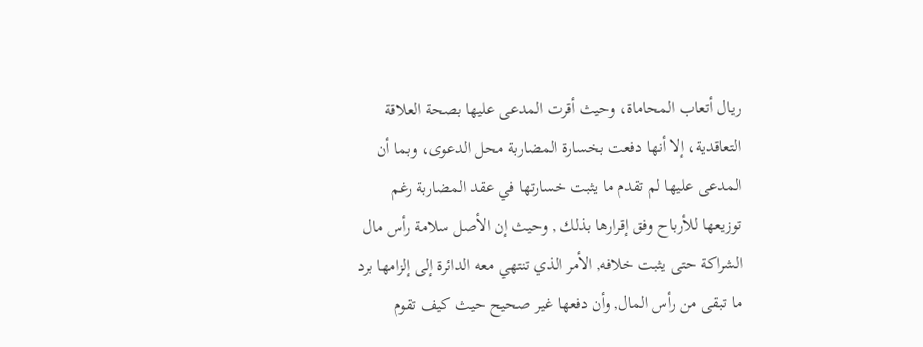ريال أتعاب المحاماة، وحيث أقرت المدعى عليها بصحة العلاقة التعاقدية، إلا أنها دفعت بخسارة المضاربة محل الدعوى، وبما أن المدعى عليها لم تقدم ما يثبت خسارتها في عقد المضاربة رغم توزيعها للأرباح وفق إقرارها بذلك , وحيث إن الأصل سلامة رأس مال الشراكة حتى يثبت خلافه, الأمر الذي تنتهي معه الدائرة إلى إلزامها برد ما تبقى من رأس المال, وأن دفعها غير صحيح حيث كيف تقوم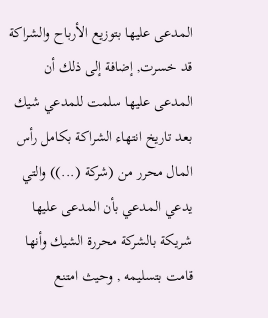المدعى عليها بتوزيع الأرباح والشراكة قد خسرت, إضافة إلى ذلك أن المدعى عليها سلمت للمدعي شيك بعد تاريخ انتهاء الشراكة بكامل رأس المال محرر من (شركة (...)) والتي يدعي المدعي بأن المدعى عليها شريكة بالشركة محررة الشيك وأنها قامت بتسليمه , وحيث امتنع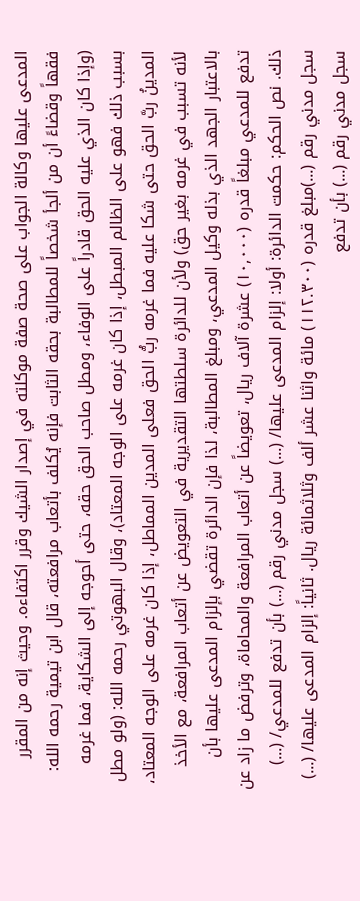المدعى عليها وكالة الجواب على صحة صفة موكلته في إصدار الشيك وقرر اكتفاءه. وحيث إنه من المقرر فقهاً وقضاءً أن من ألجأ شخصاً للمطالبة بحقه الثابت فإنه يُكلف بأتعاب مرافعته، قال ابن تيمية رحمه الله: (وإذا كان الذي عليه الحق قادراً على الوفاء، ومطل صاحب الحق حقه، حتى أحوجه إلى الشكاية، فما غرمه بسبب ذلك فهو على الظالم المبطل، إذا كان غرمه على الوجه المعتاد)، وقال البهوتي رحمه الله: (ولو مطل المدينُ ربَّ الحق حتى شكا عليه فما غرمه ربُّ الحق فعلى المدين المماطل، إذا كان غرمه على الوجه المعتاد، لأنه تسبب في غرمه بغير حق) ولأن للدائرة سلطتها التقديرية في التعويض عن أتعاب المرافعة، مع الأخذ بالاعتبار الجهد الذي بذله وكيل المدعي، ومبلغ المطالبة، لذا فإن الدائرة تقضي بإلزام المدعى عليها بأن تدفع للمدعي مبلغاً قدره (١٠,٠٠٠) عشرة آلاف ريال، تعويضاً عن أتعاب المرافعة والمحاماة، وترفض ما زاد عن ذلك. نص الحكم: حكمت الدائرة: أولا: إلزام المدعى عليها/ (...) سجل مدني رقم (...) بأن تدفع للمدعي/ (...) سجل مدني رقم (...)مبلغ قدره (١١٢.٣٠٠) مائة واثنا عشر ألف وثلاثمائة ريال. ثانياً: إلزام المدعى عليها/ (...) سجل مدني رقم (...) بأن تدفع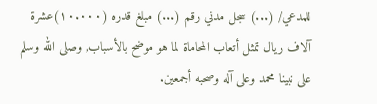للمدعي/ (...) سجل مدني رقم (...) مبلغ قدره (١٠.٠٠٠)عشرة آلاف ريال تمثل أتعاب المحاماة لما هو موضح بالأسباب, وصلى الله وسلم على نبينا محمد وعلى آله وصحبه أجمعين.